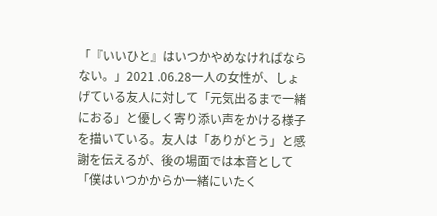「『いいひと』はいつかやめなければならない。」2021 .06.28一人の女性が、しょげている友人に対して「元気出るまで一緒におる」と優しく寄り添い声をかける様子を描いている。友人は「ありがとう」と感謝を伝えるが、後の場面では本音として「僕はいつかからか一緒にいたく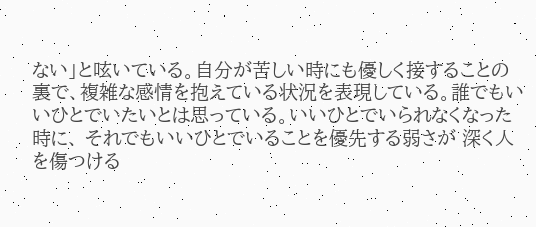ない」と呟いている。自分が苦しい時にも優しく接することの裏で、複雑な感情を抱えている状況を表現している。誰でもいいひとでいたいとは思っている。いいひとでいられなくなった時に、 それでもいいひとでいることを優先する弱さが 深く人を傷つける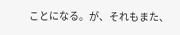ことになる。が、それもまた、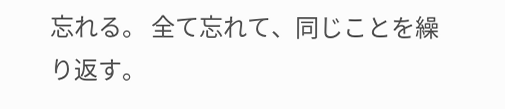忘れる。 全て忘れて、同じことを繰り返す。